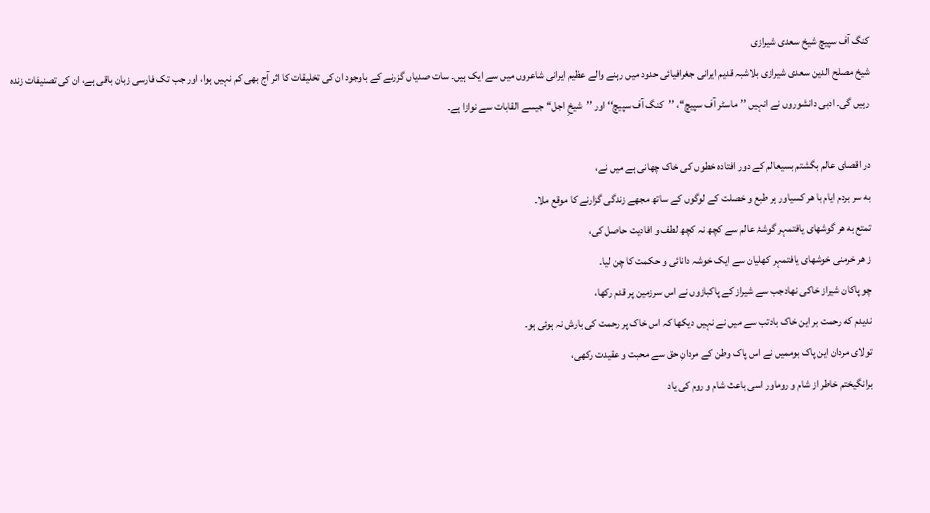کنگ آف سپیچ شیخ سعدی شیرازی
شیخ مصلح الدین سعدی شیرازی بلاشبہ قدیم ایرانی جغرافیائی حدود میں رہنے والے عظیم ایرانی شاعروں میں سے ایک ہیں۔ سات صدیاں گزرنے کے باوجود ان کی تخلیقات کا اثر آج بھی کم نہیں ہوا، اور جب تک فارسی زبان باقی ہے، ان کی تصنیفات زندہ رہیں گی۔ ادبی دانشوروں نے انہیں ’’ماسٹر آف سپیچ‘‘، ’’کنگ آف سپیچ‘‘ اور ’’شیخِ اجل‘‘ جیسے القابات سے نوازا ہے۔

در اقصای عالم بگشتم بسیعالم کے دور افتادہ خطوں کی خاک چھانی ہے میں نے،
به سر بردم ایام با هر کسیاور ہر طبع و خصلت کے لوگوں کے ساتھ مجھے زندگی گزارنے کا موقع ملا۔
تمتع به هر گوشهای یافتمہر گوشۂ عالم سے کچھ نہ کچھ لطف و افادیت حاصل کی،
ز هر خرمنی خوشهای یافتمہر کھلیان سے ایک خوشہ دانائی و حکمت کا چن لیا۔
چو پاکان شیراز خاکی نهادجب سے شیراز کے پاکبازوں نے اس سرزمین پر قدم رکھا،
ندیدم که رحمت بر این خاک بادتب سے میں نے نہیں دیکھا کہ اس خاک پر رحمت کی بارش نہ ہوئی ہو۔
تولای مردان این پاک بوممیں نے اس پاک وطن کے مردانِ حق سے محبت و عقیدت رکھی،
برانگیختم خاطر از شام و روماور اسی باعث شام و روم کی یاد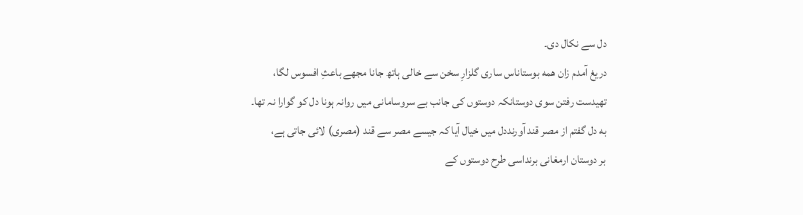دل سے نکال دی۔
دریغ آمدم زان همه بوستاناس ساری گلزارِ سخن سے خالی ہاتھ جانا مجھے باعثِ افسوس لگا،
تهیدست رفتن سوی دوستانکہ دوستوں کی جانب بے سروسامانی میں روانہ ہونا دل کو گوارا نہ تھا۔
به دل گفتم از مصر قند آورنددل میں خیال آیا کہ جیسے مصر سے قند (مصری) لائی جاتی ہے،
بر دوستان ارمغانی برنداسی طرح دوستوں کے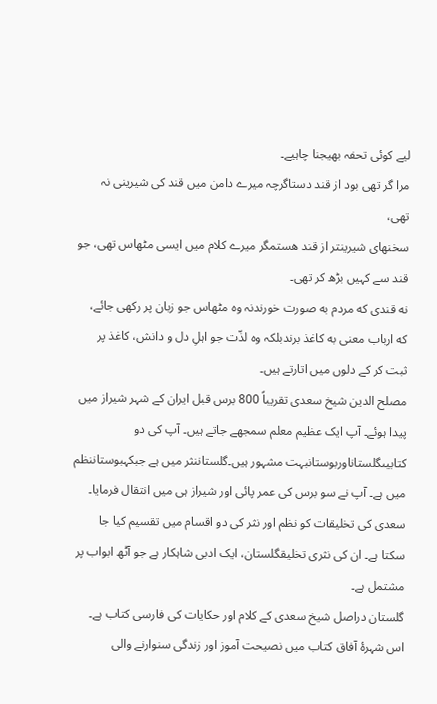لیے کوئی تحفہ بھیجنا چاہیے۔
مرا گر تهی بود از قند دستاگرچہ میرے دامن میں قند کی شیرینی نہ تھی،
سخنهای شیرینتر از قند هستمگر میرے کلام میں ایسی مٹھاس تھی، جو قند سے کہیں بڑھ کر تھی۔
نه قندی که مردم به صورت خورندنہ وہ مٹھاس جو زبان پر رکھی جائے،
که ارباب معنی به کاغذ برندبلکہ وہ لذّت جو اہلِ دل و دانش، کاغذ پر ثبت کر کے دلوں میں اتارتے ہیں۔
مصلح الدین شیخ سعدی تقریباً 800 برس قبل ایران کے شہر شیراز میں پیدا ہوئے۔ آپ ایک عظیم معلم سمجھے جاتے ہیں۔ آپ کی دو کتابیںگلستاناوربوستانبہت مشہور ہیں۔گلستاننثر میں ہے جبکہبوستاننظم میں ہے۔ آپ نے سو برس کی عمر پائی اور شیراز ہی میں انتقال فرمایا۔
سعدی کی تخلیقات کو نظم اور نثر کی دو اقسام میں تقسیم کیا جا سکتا ہے۔ ان کی نثری تخلیقگلستان، ایک ادبی شاہکار ہے جو آٹھ ابواب پر مشتمل ہے۔
گلستان دراصل شیخ سعدی کے کلام اور حکایات کی فارسی کتاب ہے۔ اس شہرۂ آفاق کتاب میں نصیحت آموز اور زندگی سنوارنے والی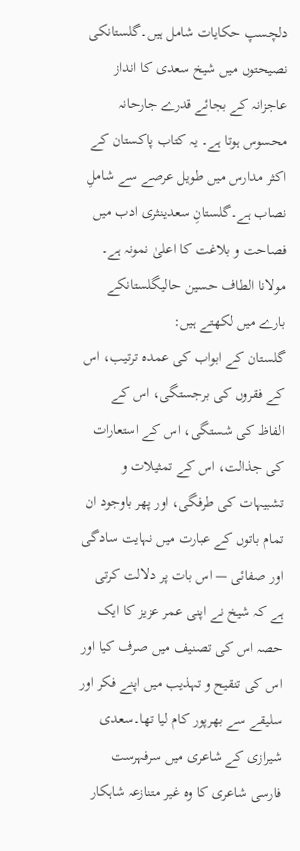دلچسپ حکایات شامل ہیں۔گلستانکی نصیحتوں میں شیخ سعدی کا انداز عاجزانہ کے بجائے قدرے جارحانہ محسوس ہوتا ہے۔ یہ کتاب پاکستان کے اکثر مدارس میں طویل عرصے سے شاملِ نصاب ہے۔گلستانِ سعدینثری ادب میں فصاحت و بلاغت کا اعلیٰ نمونہ ہے۔
مولانا الطاف حسین حالیگلستانکے بارے میں لکھتے ہیں:
گلستان کے ابواب کی عمدہ ترتیب، اس کے فقروں کی برجستگی، اس کے الفاظ کی شستگی، اس کے استعارات کی جذالت، اس کے تمثیلات و تشبیہات کی طرفگی، اور پھر باوجود ان تمام باتوں کے عبارت میں نہایت سادگی اور صفائی — اس بات پر دلالت کرتی ہے کہ شیخ نے اپنی عمر عزیز کا ایک حصہ اس کی تصنیف میں صرف کیا اور اس کی تنقیح و تہذیب میں اپنے فکر اور سلیقے سے بھرپور کام لیا تھا۔سعدی شیرازی کے شاعری میں سرفہرست فارسی شاعری کا وہ غیر متنازعہ شاہکار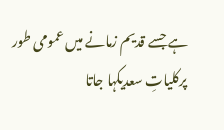ہے جسے قدیم زمانے میں عمومی طور پرکلیاتِ سعدیکہا جاتا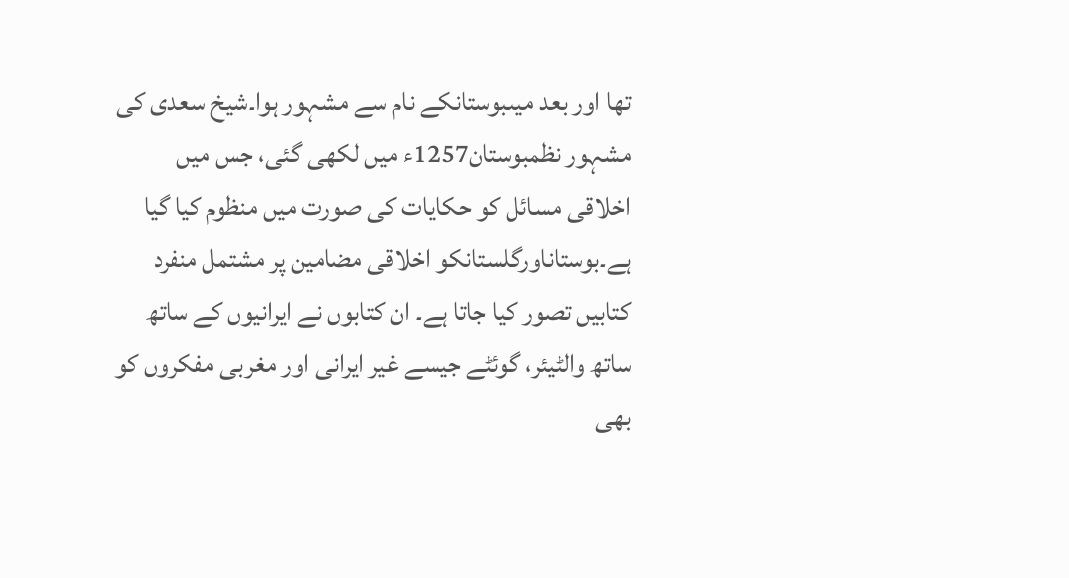تھا اور بعد میںبوستانکے نام سے مشہور ہوا۔شیخ سعدی کی مشہور نظمبوستان1257ء میں لکھی گئی، جس میں اخلاقی مسائل کو حکایات کی صورت میں منظوم کیا گیا ہے۔بوستاناورگلستانکو اخلاقی مضامین پر مشتمل منفرد کتابیں تصور کیا جاتا ہے۔ ان کتابوں نے ایرانیوں کے ساتھ ساتھ والٹیئر، گوئٹے جیسے غیر ایرانی اور مغربی مفکروں کو بھی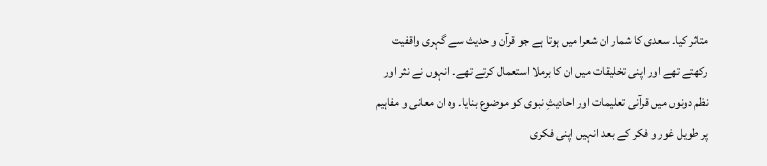متاثر کیا۔ سعدی کا شمار ان شعرا میں ہوتا ہے جو قرآن و حدیث سے گہری واقفیت رکھتے تھے اور اپنی تخلیقات میں ان کا برملا استعمال کرتے تھے۔ انہوں نے نثر اور نظم دونوں میں قرآنی تعلیمات اور احادیثِ نبوی کو موضوع بنایا۔ وہ ان معانی و مفاہیم پر طویل غور و فکر کے بعد انہیں اپنی فکری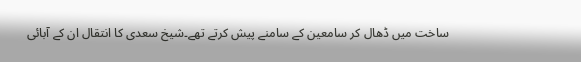ساخت میں ڈھال کر سامعین کے سامنے پیش کرتے تھے۔شیخ سعدی کا انتقال ان کے آبائی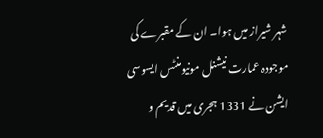شہر شیراز میں ہوا۔ ان کے مقبرے کی موجودہ عمارت نیشنل مونیومنٹس ایسوسی ایشن نے 1331 ہجری میں قدیم و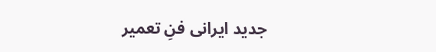جدید ایرانی فنِ تعمیر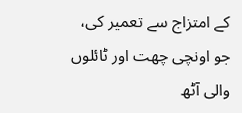کے امتزاج سے تعمیر کی، جو اونچی چھت اور ٹائلوں والی آٹھ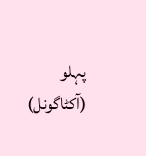پہلو (آکٹاگونل)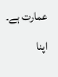عمارت ہے۔
اپنا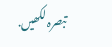تبصرہ لکھیں.